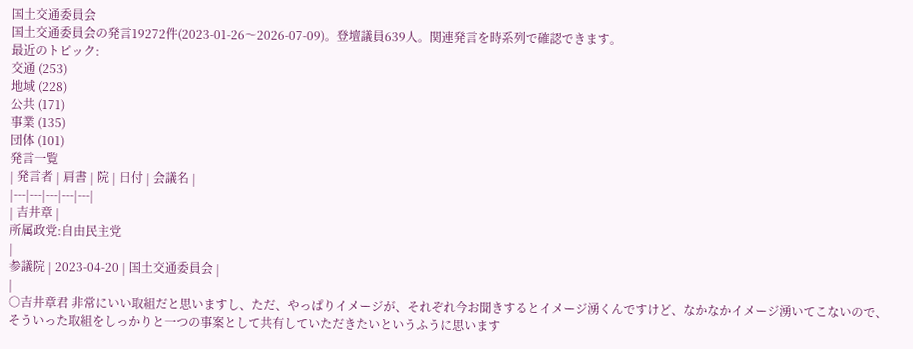国土交通委員会
国土交通委員会の発言19272件(2023-01-26〜2026-07-09)。登壇議員639人。関連発言を時系列で確認できます。
最近のトピック:
交通 (253)
地域 (228)
公共 (171)
事業 (135)
団体 (101)
発言一覧
| 発言者 | 肩書 | 院 | 日付 | 会議名 |
|---|---|---|---|---|
| 吉井章 |
所属政党:自由民主党
|
参議院 | 2023-04-20 | 国土交通委員会 |
|
○吉井章君 非常にいい取組だと思いますし、ただ、やっぱりイメージが、それぞれ今お聞きするとイメージ湧くんですけど、なかなかイメージ湧いてこないので、そういった取組をしっかりと一つの事案として共有していただきたいというふうに思います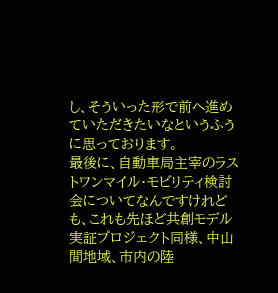し、そういった形で前へ進めていただきたいなというふうに思っております。
最後に、自動車局主宰のラストワンマイル・モビリティ検討会についてなんですけれども、これも先ほど共創モデル実証プロジェクト同様、中山間地域、市内の陸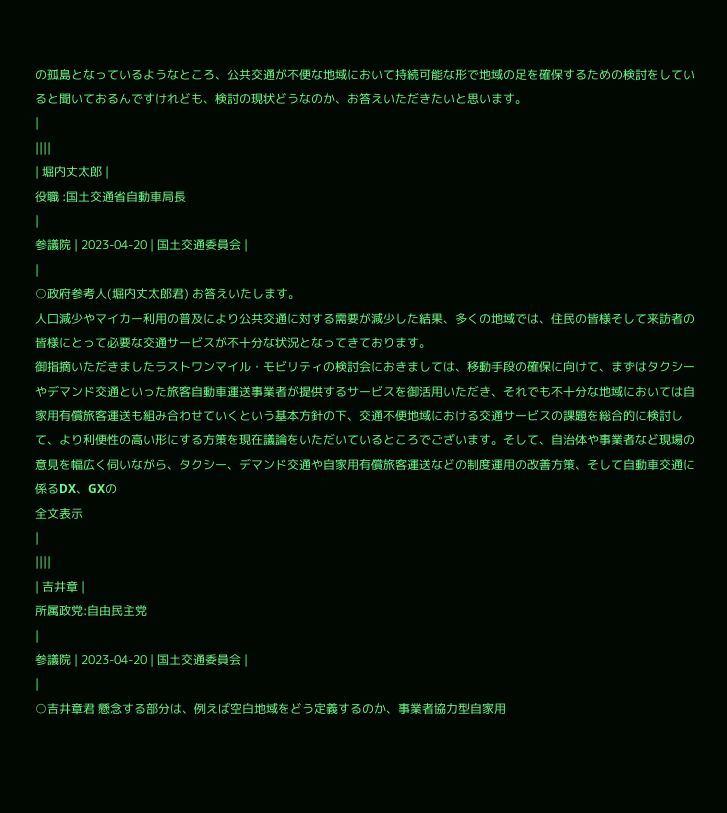の孤島となっているようなところ、公共交通が不便な地域において持続可能な形で地域の足を確保するための検討をしていると聞いておるんですけれども、検討の現状どうなのか、お答えいただきたいと思います。
|
||||
| 堀内丈太郎 |
役職 :国土交通省自動車局長
|
参議院 | 2023-04-20 | 国土交通委員会 |
|
○政府参考人(堀内丈太郎君) お答えいたします。
人口減少やマイカー利用の普及により公共交通に対する需要が減少した結果、多くの地域では、住民の皆様そして来訪者の皆様にとって必要な交通サービスが不十分な状況となってきております。
御指摘いただきましたラストワンマイル・モビリティの検討会におきましては、移動手段の確保に向けて、まずはタクシーやデマンド交通といった旅客自動車運送事業者が提供するサービスを御活用いただき、それでも不十分な地域においては自家用有償旅客運送も組み合わせていくという基本方針の下、交通不便地域における交通サービスの課題を総合的に検討して、より利便性の高い形にする方策を現在議論をいただいているところでございます。そして、自治体や事業者など現場の意見を幅広く伺いながら、タクシー、デマンド交通や自家用有償旅客運送などの制度運用の改善方策、そして自動車交通に係るDX、GXの
全文表示
|
||||
| 吉井章 |
所属政党:自由民主党
|
参議院 | 2023-04-20 | 国土交通委員会 |
|
○吉井章君 懸念する部分は、例えば空白地域をどう定義するのか、事業者協力型自家用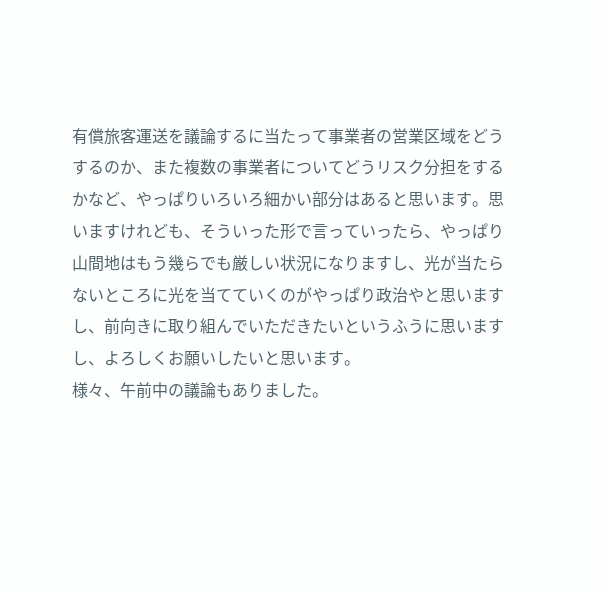有償旅客運送を議論するに当たって事業者の営業区域をどうするのか、また複数の事業者についてどうリスク分担をするかなど、やっぱりいろいろ細かい部分はあると思います。思いますけれども、そういった形で言っていったら、やっぱり山間地はもう幾らでも厳しい状況になりますし、光が当たらないところに光を当てていくのがやっぱり政治やと思いますし、前向きに取り組んでいただきたいというふうに思いますし、よろしくお願いしたいと思います。
様々、午前中の議論もありました。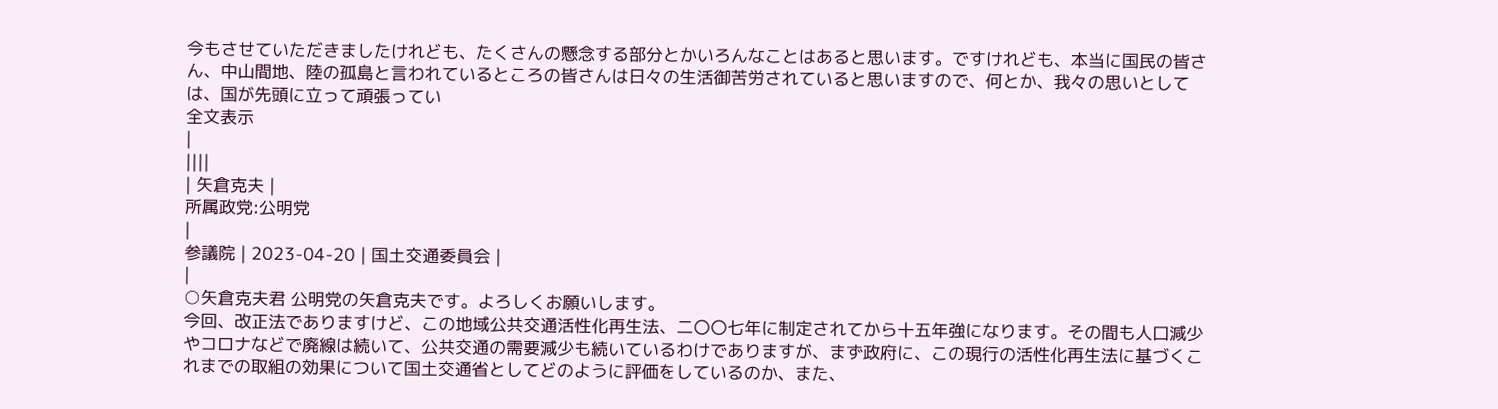今もさせていただきましたけれども、たくさんの懸念する部分とかいろんなことはあると思います。ですけれども、本当に国民の皆さん、中山間地、陸の孤島と言われているところの皆さんは日々の生活御苦労されていると思いますので、何とか、我々の思いとしては、国が先頭に立って頑張ってい
全文表示
|
||||
| 矢倉克夫 |
所属政党:公明党
|
参議院 | 2023-04-20 | 国土交通委員会 |
|
○矢倉克夫君 公明党の矢倉克夫です。よろしくお願いします。
今回、改正法でありますけど、この地域公共交通活性化再生法、二〇〇七年に制定されてから十五年強になります。その間も人口減少やコロナなどで廃線は続いて、公共交通の需要減少も続いているわけでありますが、まず政府に、この現行の活性化再生法に基づくこれまでの取組の効果について国土交通省としてどのように評価をしているのか、また、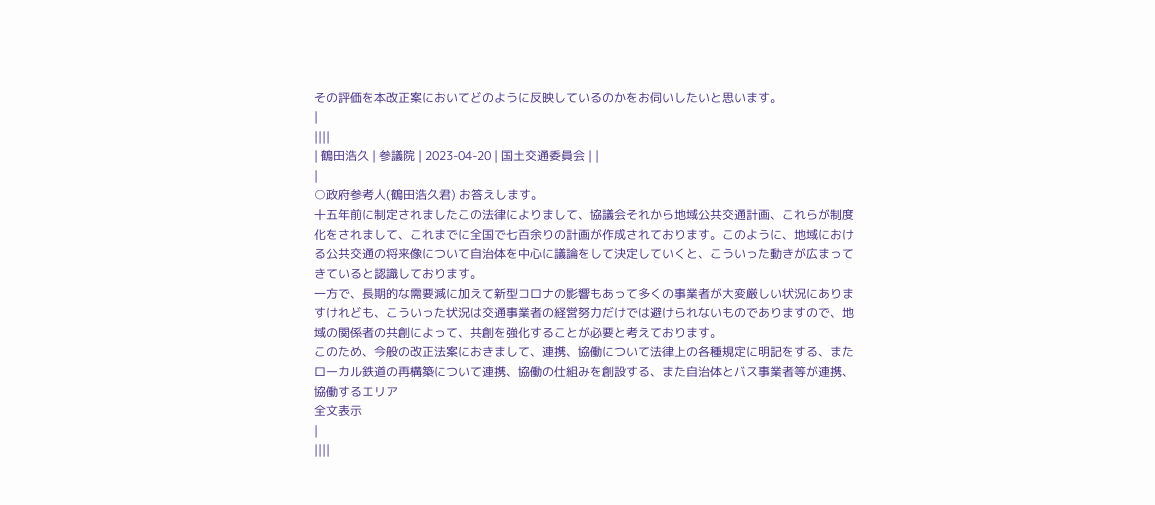その評価を本改正案においてどのように反映しているのかをお伺いしたいと思います。
|
||||
| 鶴田浩久 | 参議院 | 2023-04-20 | 国土交通委員会 | |
|
○政府参考人(鶴田浩久君) お答えします。
十五年前に制定されましたこの法律によりまして、協議会それから地域公共交通計画、これらが制度化をされまして、これまでに全国で七百余りの計画が作成されております。このように、地域における公共交通の将来像について自治体を中心に議論をして決定していくと、こういった動きが広まってきていると認識しております。
一方で、長期的な需要減に加えて新型コロナの影響もあって多くの事業者が大変厳しい状況にありますけれども、こういった状況は交通事業者の経営努力だけでは避けられないものでありますので、地域の関係者の共創によって、共創を強化することが必要と考えております。
このため、今般の改正法案におきまして、連携、協働について法律上の各種規定に明記をする、またローカル鉄道の再構築について連携、協働の仕組みを創設する、また自治体とバス事業者等が連携、協働するエリア
全文表示
|
||||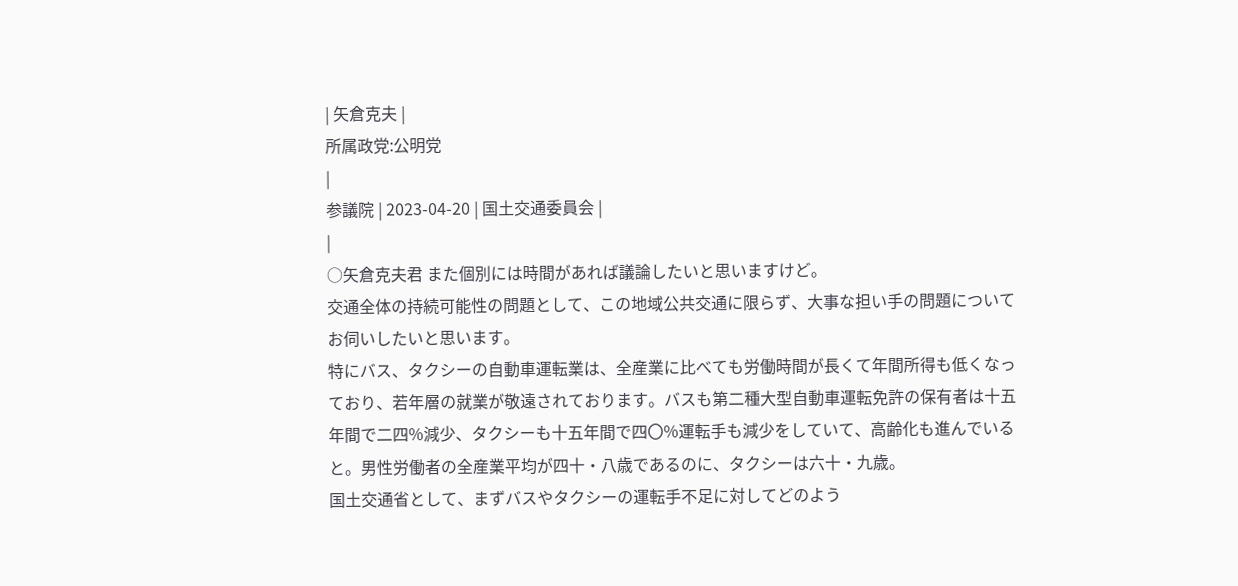| 矢倉克夫 |
所属政党:公明党
|
参議院 | 2023-04-20 | 国土交通委員会 |
|
○矢倉克夫君 また個別には時間があれば議論したいと思いますけど。
交通全体の持続可能性の問題として、この地域公共交通に限らず、大事な担い手の問題についてお伺いしたいと思います。
特にバス、タクシーの自動車運転業は、全産業に比べても労働時間が長くて年間所得も低くなっており、若年層の就業が敬遠されております。バスも第二種大型自動車運転免許の保有者は十五年間で二四%減少、タクシーも十五年間で四〇%運転手も減少をしていて、高齢化も進んでいると。男性労働者の全産業平均が四十・八歳であるのに、タクシーは六十・九歳。
国土交通省として、まずバスやタクシーの運転手不足に対してどのよう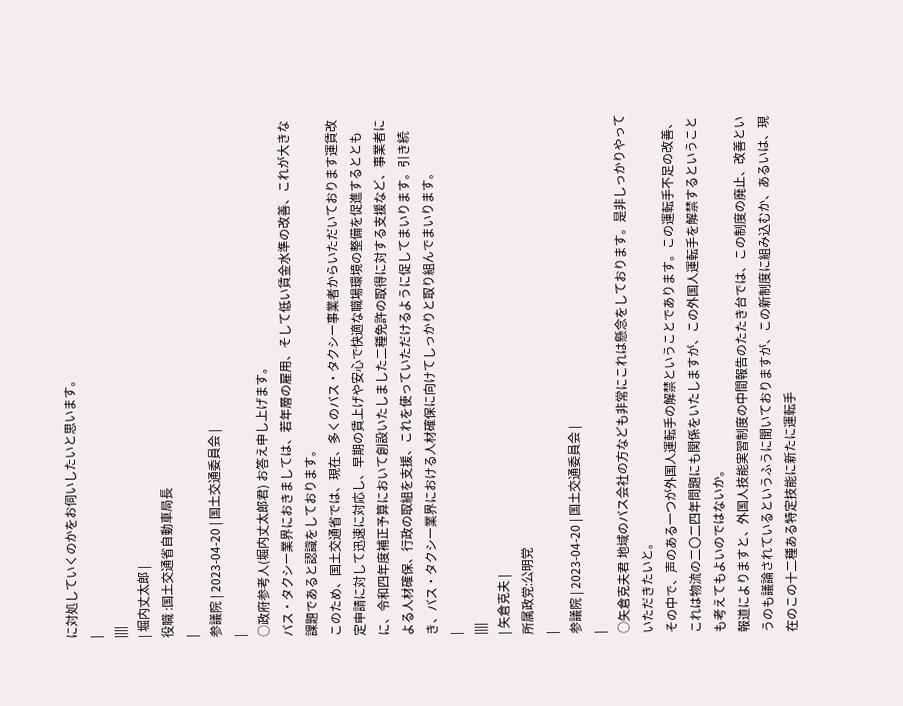に対処していくのかをお伺いしたいと思います。
|
||||
| 堀内丈太郎 |
役職 :国土交通省自動車局長
|
参議院 | 2023-04-20 | 国土交通委員会 |
|
○政府参考人(堀内丈太郎君) お答え申し上げます。
バス・タクシー業界におきましては、若年層の雇用、そして低い賃金水準の改善、これが大きな課題であると認識をしております。
このため、国土交通省では、現在、多くのバス・タクシー事業者からいただいております運賃改定申請に対して迅速に対応し、早期の賃上げや安心で快適な職場環境の整備を促進するとともに、令和四年度補正予算において創設いたしました二種免許の取得に対する支援など、事業者による人材確保、行政の取組を支援、これを使っていただけるように促してまいります。引き続き、バス・タクシー業界における人材確保に向けてしっかりと取り組んでまいります。
|
||||
| 矢倉克夫 |
所属政党:公明党
|
参議院 | 2023-04-20 | 国土交通委員会 |
|
○矢倉克夫君 地域のバス会社の方なども非常にこれは懸念をしております。是非しっかりやっていただきたいと。
その中で、声のある一つが外国人運転手の解禁ということであります。この運転手不足の改善、これは物流の二〇二四年問題にも関係をいたしますが、この外国人運転手を解禁するということも考えてもよいのではないか。
報道によりますと、外国人技能実習制度の中間報告のたたき台では、この制度の廃止、改善というのも議論されているというふうに聞いておりますが、この新制度に組み込むか、あるいは、現在のこの十二種ある特定技能に新たに運転手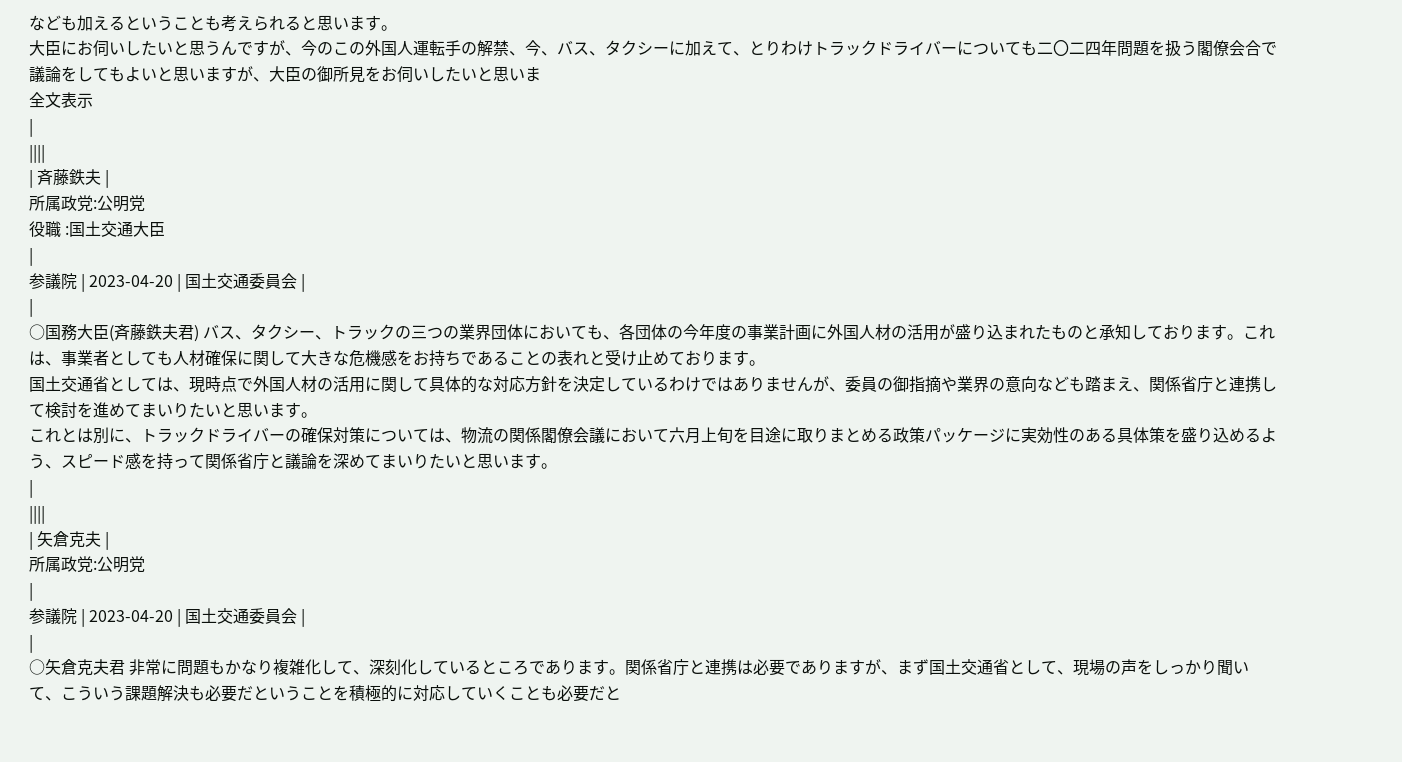なども加えるということも考えられると思います。
大臣にお伺いしたいと思うんですが、今のこの外国人運転手の解禁、今、バス、タクシーに加えて、とりわけトラックドライバーについても二〇二四年問題を扱う閣僚会合で議論をしてもよいと思いますが、大臣の御所見をお伺いしたいと思いま
全文表示
|
||||
| 斉藤鉄夫 |
所属政党:公明党
役職 :国土交通大臣
|
参議院 | 2023-04-20 | 国土交通委員会 |
|
○国務大臣(斉藤鉄夫君) バス、タクシー、トラックの三つの業界団体においても、各団体の今年度の事業計画に外国人材の活用が盛り込まれたものと承知しております。これは、事業者としても人材確保に関して大きな危機感をお持ちであることの表れと受け止めております。
国土交通省としては、現時点で外国人材の活用に関して具体的な対応方針を決定しているわけではありませんが、委員の御指摘や業界の意向なども踏まえ、関係省庁と連携して検討を進めてまいりたいと思います。
これとは別に、トラックドライバーの確保対策については、物流の関係閣僚会議において六月上旬を目途に取りまとめる政策パッケージに実効性のある具体策を盛り込めるよう、スピード感を持って関係省庁と議論を深めてまいりたいと思います。
|
||||
| 矢倉克夫 |
所属政党:公明党
|
参議院 | 2023-04-20 | 国土交通委員会 |
|
○矢倉克夫君 非常に問題もかなり複雑化して、深刻化しているところであります。関係省庁と連携は必要でありますが、まず国土交通省として、現場の声をしっかり聞いて、こういう課題解決も必要だということを積極的に対応していくことも必要だと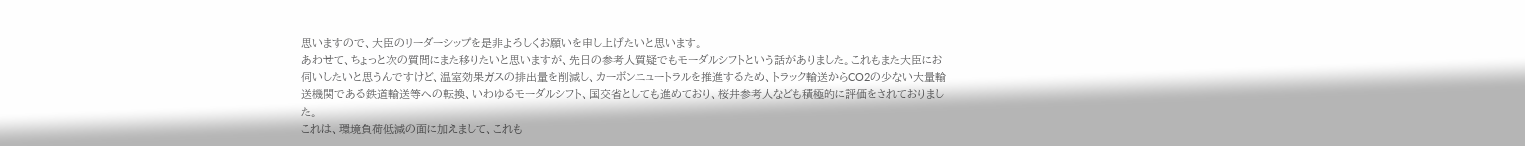思いますので、大臣のリーダーシップを是非よろしくお願いを申し上げたいと思います。
あわせて、ちょっと次の質問にまた移りたいと思いますが、先日の参考人質疑でもモーダルシフトという話がありました。これもまた大臣にお伺いしたいと思うんですけど、温室効果ガスの排出量を削減し、カーボンニュートラルを推進するため、トラック輸送からCO2の少ない大量輸送機関である鉄道輸送等への転換、いわゆるモーダルシフト、国交省としても進めており、桜井参考人なども積極的に評価をされておりました。
これは、環境負荷低減の面に加えまして、これも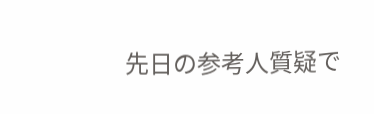先日の参考人質疑で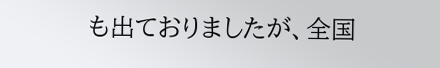も出ておりましたが、全国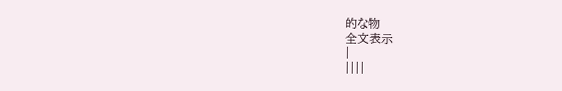的な物
全文表示
|
||||